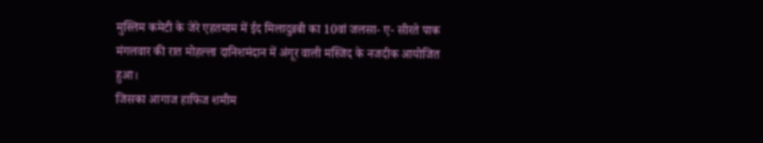मुस्लिम कमेटी के जेरे एहतमाम में ईद मिलादुन्नबी का 10वां जलसा- ए- सीरते पाक मंगलवार की रात मोहल्ला दानिशमंदान में अंगूर वाली मस्जिद के नजदीक आयोजित हुआ।
जिसका आगाज हाफिज शमीम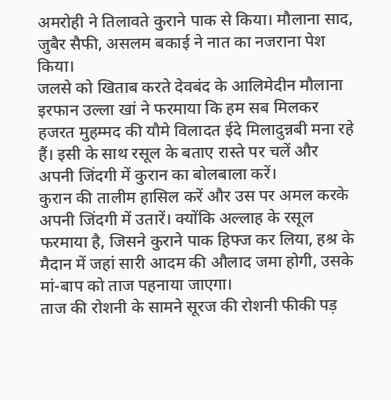अमरोही ने तिलावते कुराने पाक से किया। मौलाना साद, जुबैर सैफी, असलम बकाई ने नात का नजराना पेश किया।
जलसे को खिताब करते देवबंद के आलिमेदीन मौलाना इरफान उल्ला खां ने फरमाया कि हम सब मिलकर हजरत मुहम्मद की यौमे विलादत ईदे मिलादुन्नबी मना रहे हैं। इसी के साथ रसूल के बताए रास्ते पर चलें और अपनी जिंदगी में कुरान का बोलबाला करें।
कुरान की तालीम हासिल करें और उस पर अमल करके अपनी जिंदगी में उतारें। क्योंकि अल्लाह के रसूल फरमाया है, जिसने कुराने पाक हिफ्ज कर लिया, हश्र के मैदान में जहां सारी आदम की औलाद जमा होगी, उसके मां-बाप को ताज पहनाया जाएगा।
ताज की रोशनी के सामने सूरज की रोशनी फीकी पड़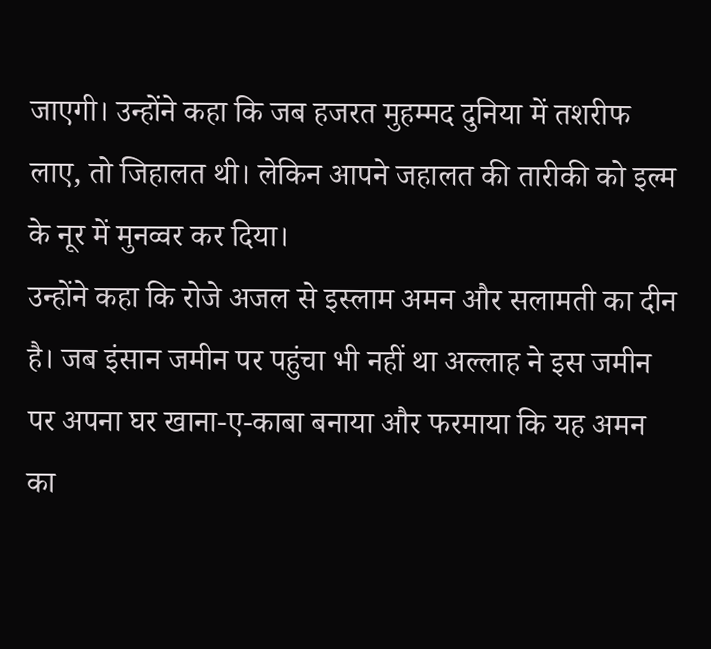जाएगी। उन्होंने कहा कि जब हजरत मुहम्मद दुनिया में तशरीफ लाए, तो जिहालत थी। लेकिन आपने जहालत की तारीकी को इल्म के नूर में मुनव्वर कर दिया।
उन्होंने कहा कि रोजे अजल से इस्लाम अमन और सलामती का दीन है। जब इंसान जमीन पर पहुंचा भी नहीं था अल्लाह ने इस जमीन पर अपना घर खाना-ए-काबा बनाया और फरमाया कि यह अमन का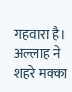गहवारा है।
अल्लाह ने शहरे मक्का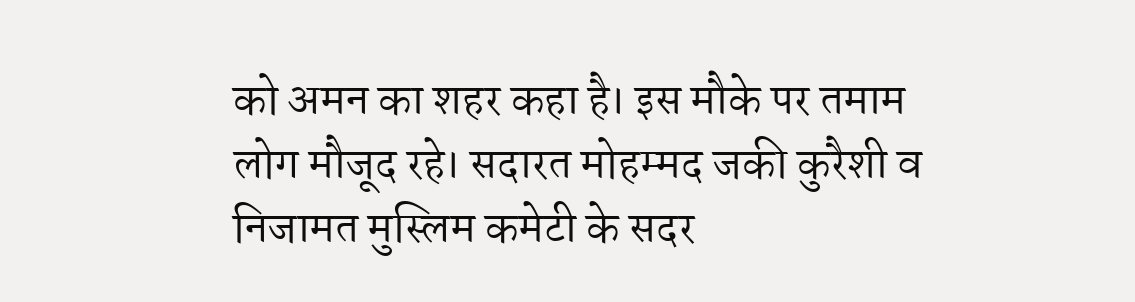को अमन का शहर कहा है। इस मौके पर तमाम लोग मौजूद रहे। सदारत मोहम्मद जकी कुरैशी व निजामत मुस्लिम कमेटी के सदर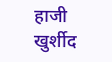हाजी खुर्शीद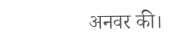अनवर की।